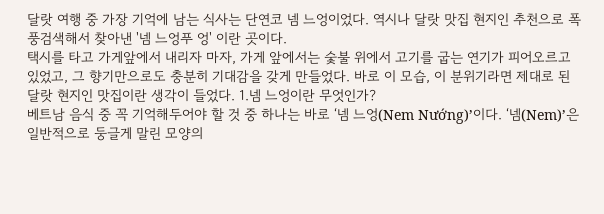달랏 여행 중 가장 기억에 남는 식사는 단연코 넴 느엉이었다. 역시나 달랏 맛집 현지인 추천으로 폭풍검색해서 찾아낸 '넴 느엉푸 엉' 이란 곳이다.
택시를 타고 가게앞에서 내리자 마자, 가게 앞에서는 숯불 위에서 고기를 굽는 연기가 피어오르고 있었고, 그 향기만으로도 충분히 기대감을 갖게 만들었다. 바로 이 모습, 이 분위기라면 제대로 된 달랏 현지인 맛집이란 생각이 들었다. 1.넴 느엉이란 무엇인가?
베트남 음식 중 꼭 기억해두어야 할 것 중 하나는 바로 ‘넴 느엉(Nem Nướng)’이다. ‘넴(Nem)’은 일반적으로 둥글게 말린 모양의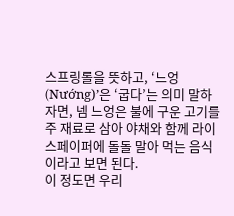스프링롤을 뜻하고, ‘느엉(Nướng)’은 ‘굽다’는 의미 말하자면, 넴 느엉은 불에 구운 고기를 주 재료로 삼아 야채와 함께 라이스페이퍼에 돌돌 말아 먹는 음식이라고 보면 된다.
이 정도면 우리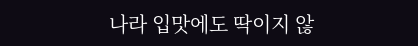나라 입맛에도 딱이지 않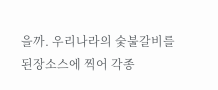을까. 우리나라의 숯불갈비를 된장소스에 찍어 각종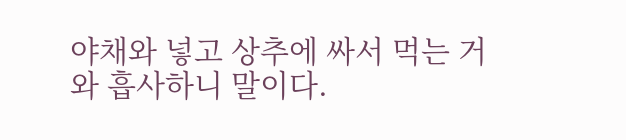야채와 넣고 상추에 싸서 먹는 거와 흡사하니 말이다.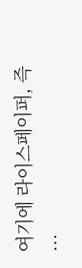여기에 라이스페이퍼, 즉 ...